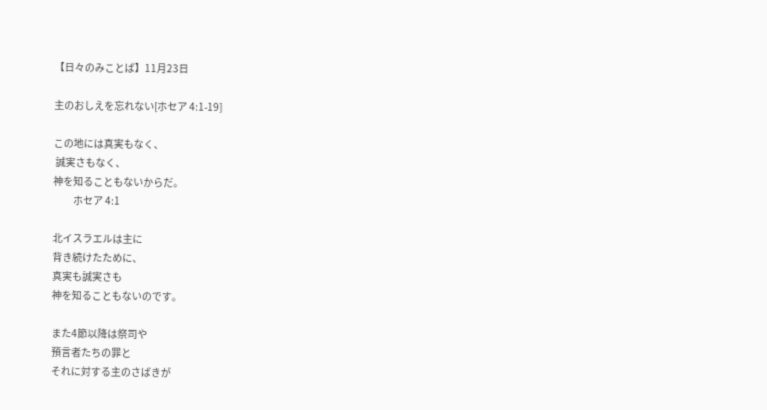【日々のみことば】11月23日

主のおしえを忘れない[ホセア 4:1-19]

この地には真実もなく、
 誠実さもなく、
神を知ることもないからだ。
          ホセア 4:1

北イスラエルは主に
背き続けたために、
真実も誠実さも
神を知ることもないのです。

また4節以降は祭司や
預言者たちの罪と
それに対する主のさばきが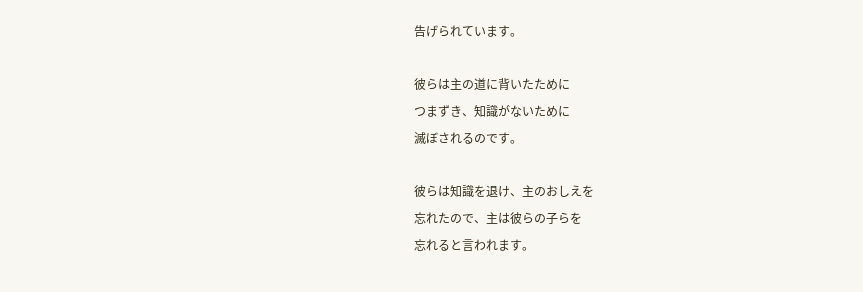告げられています。

彼らは主の道に背いたために
つまずき、知識がないために
滅ぼされるのです。

彼らは知識を退け、主のおしえを
忘れたので、主は彼らの子らを
忘れると言われます。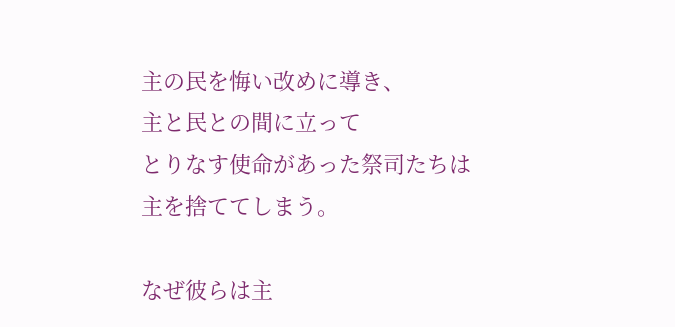主の民を悔い改めに導き、
主と民との間に立って
とりなす使命があった祭司たちは
主を捨ててしまう。

なぜ彼らは主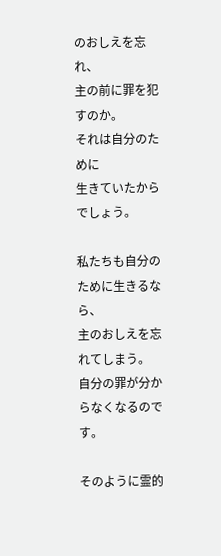のおしえを忘れ、
主の前に罪を犯すのか。
それは自分のために
生きていたからでしょう。

私たちも自分のために生きるなら、
主のおしえを忘れてしまう。
自分の罪が分からなくなるのです。

そのように霊的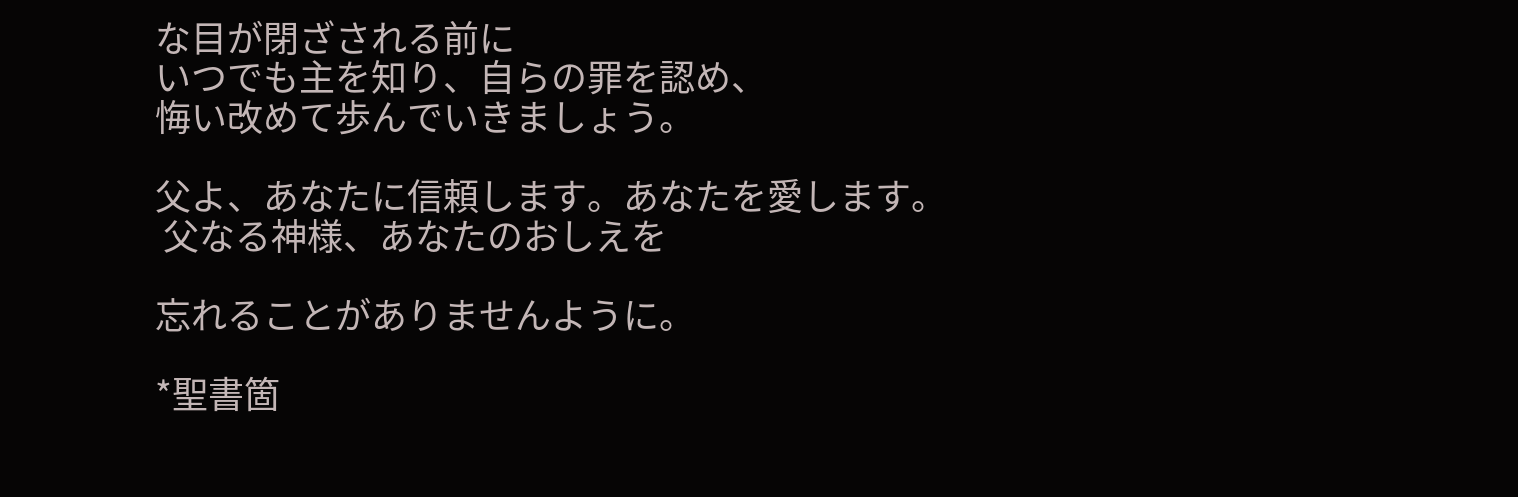な目が閉ざされる前に
いつでも主を知り、自らの罪を認め、
悔い改めて歩んでいきましょう。

父よ、あなたに信頼します。あなたを愛します。
 父なる神様、あなたのおしえを

忘れることがありませんように。

*聖書箇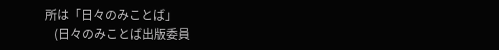所は「日々のみことば」
   (日々のみことば出版委員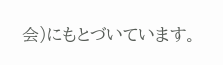会)にもとづいています。